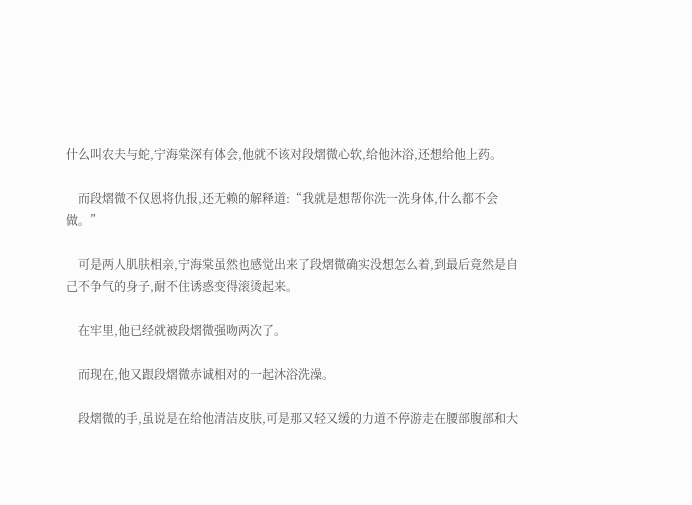什么叫农夫与蛇,宁海棠深有体会,他就不该对段熠微心软,给他沐浴,还想给他上药。

    而段熠微不仅恩将仇报,还无赖的解释道:“我就是想帮你洗一洗身体,什么都不会做。”

    可是两人肌肤相亲,宁海棠虽然也感觉出来了段熠微确实没想怎么着,到最后竟然是自己不争气的身子,耐不住诱惑变得滚烫起来。

    在牢里,他已经就被段熠微强吻两次了。

    而现在,他又跟段熠微赤诚相对的一起沐浴洗澡。

    段熠微的手,虽说是在给他清洁皮肤,可是那又轻又缓的力道不停游走在腰部腹部和大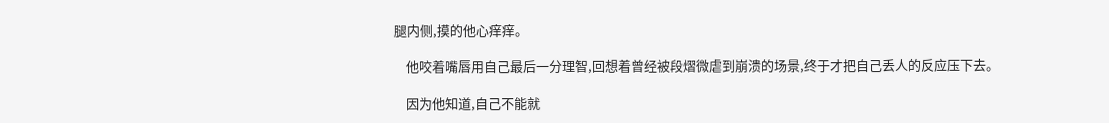腿内侧,摸的他心痒痒。

    他咬着嘴唇用自己最后一分理智,回想着曾经被段熠微虐到崩溃的场景,终于才把自己丢人的反应压下去。

    因为他知道,自己不能就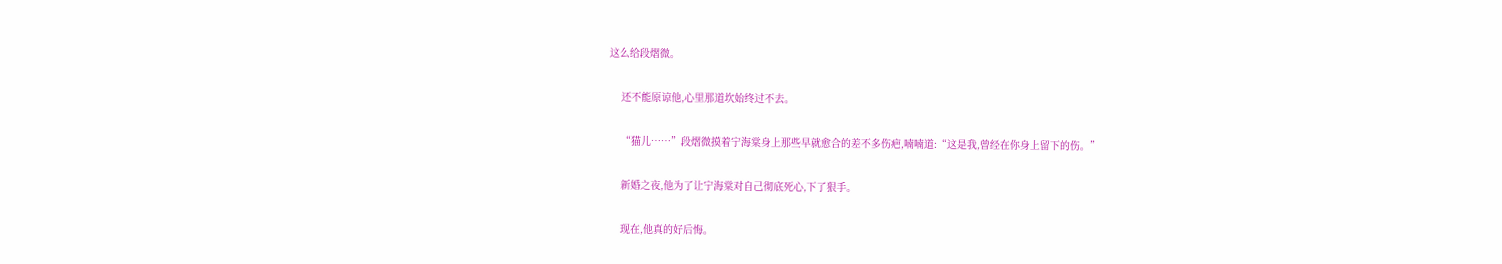这么给段熠微。

    还不能原谅他,心里那道坎始终过不去。

    “猫儿……”段熠微摸着宁海棠身上那些早就愈合的差不多伤疤,喃喃道:“这是我,曾经在你身上留下的伤。”

    新婚之夜,他为了让宁海棠对自己彻底死心,下了狠手。

    现在,他真的好后悔。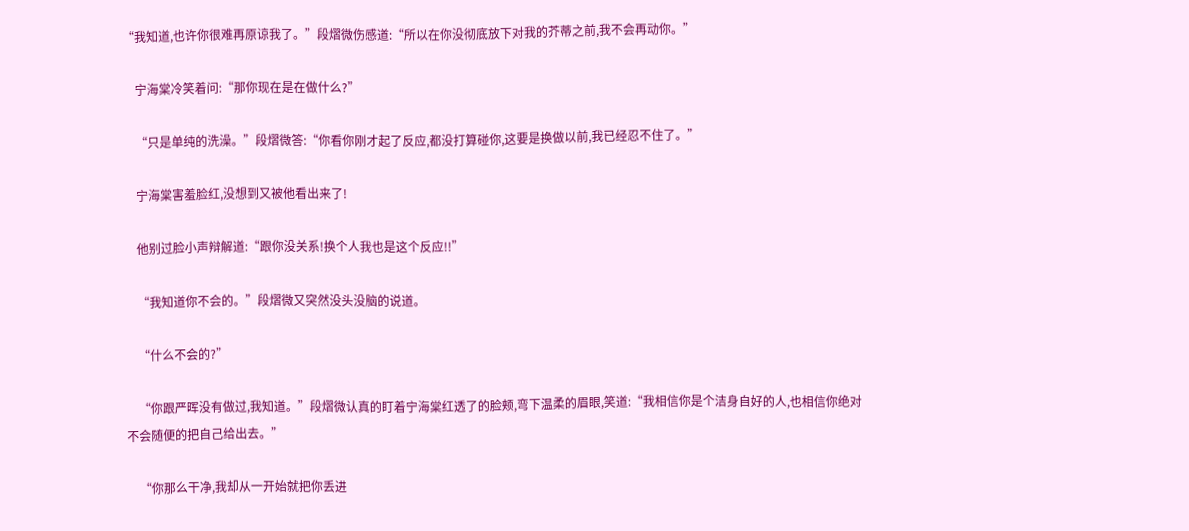“我知道,也许你很难再原谅我了。”段熠微伤感道:“所以在你没彻底放下对我的芥蒂之前,我不会再动你。”

    宁海棠冷笑着问:“那你现在是在做什么?”

    “只是单纯的洗澡。”段熠微答:“你看你刚才起了反应,都没打算碰你,这要是换做以前,我已经忍不住了。”

    宁海棠害羞脸红,没想到又被他看出来了!

    他别过脸小声辩解道:“跟你没关系!换个人我也是这个反应!!”

    “我知道你不会的。”段熠微又突然没头没脑的说道。

    “什么不会的?”

    “你跟严晖没有做过,我知道。”段熠微认真的盯着宁海棠红透了的脸颊,弯下温柔的眉眼,笑道:“我相信你是个洁身自好的人,也相信你绝对不会随便的把自己给出去。”

    “你那么干净,我却从一开始就把你丢进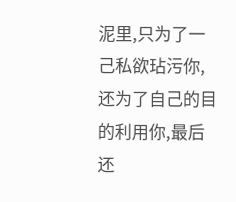泥里,只为了一己私欲玷污你,还为了自己的目的利用你,最后还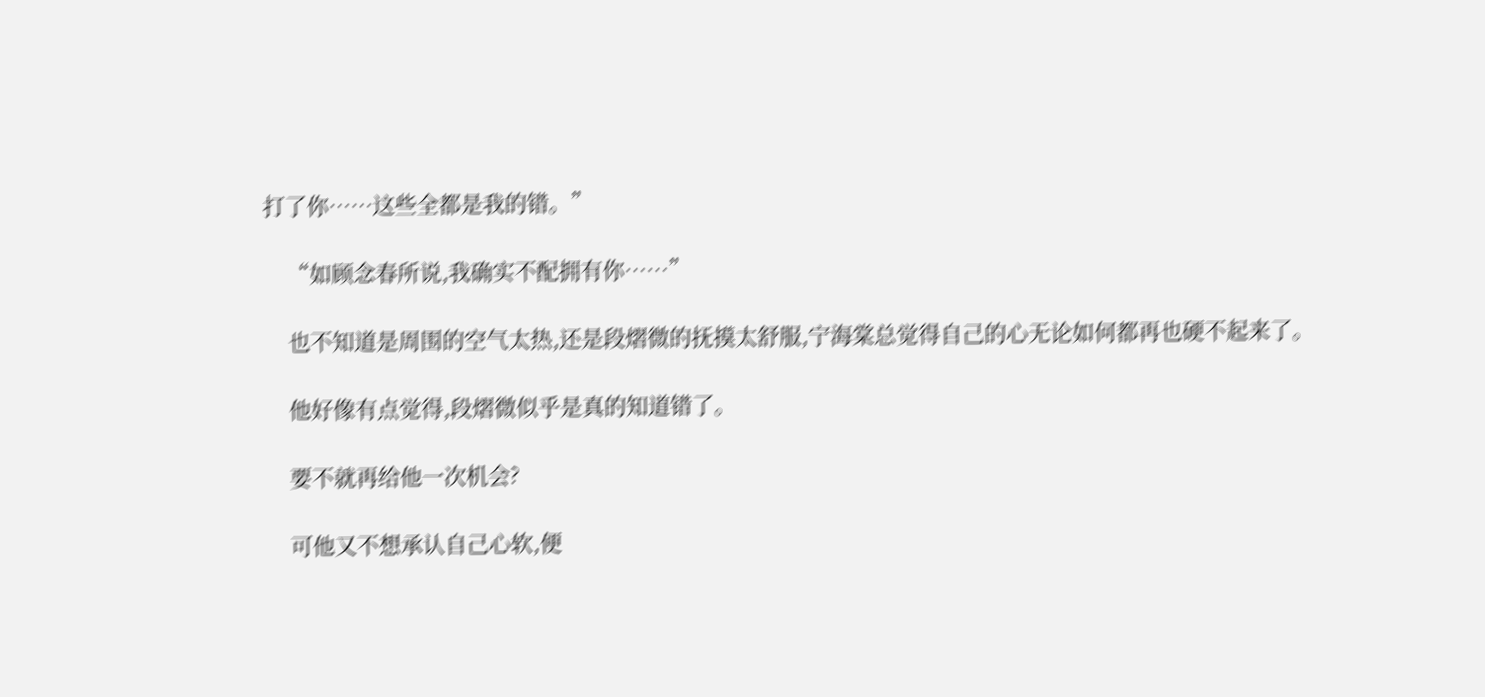打了你……这些全都是我的错。”

    “如顾念春所说,我确实不配拥有你……”

    也不知道是周围的空气太热,还是段熠微的抚摸太舒服,宁海棠总觉得自己的心无论如何都再也硬不起来了。

    他好像有点觉得,段熠微似乎是真的知道错了。

    要不就再给他一次机会?

    可他又不想承认自己心软,便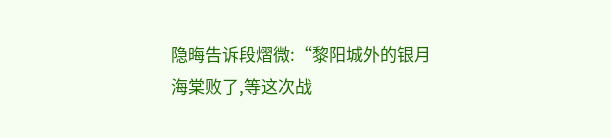隐晦告诉段熠微:“黎阳城外的银月海棠败了,等这次战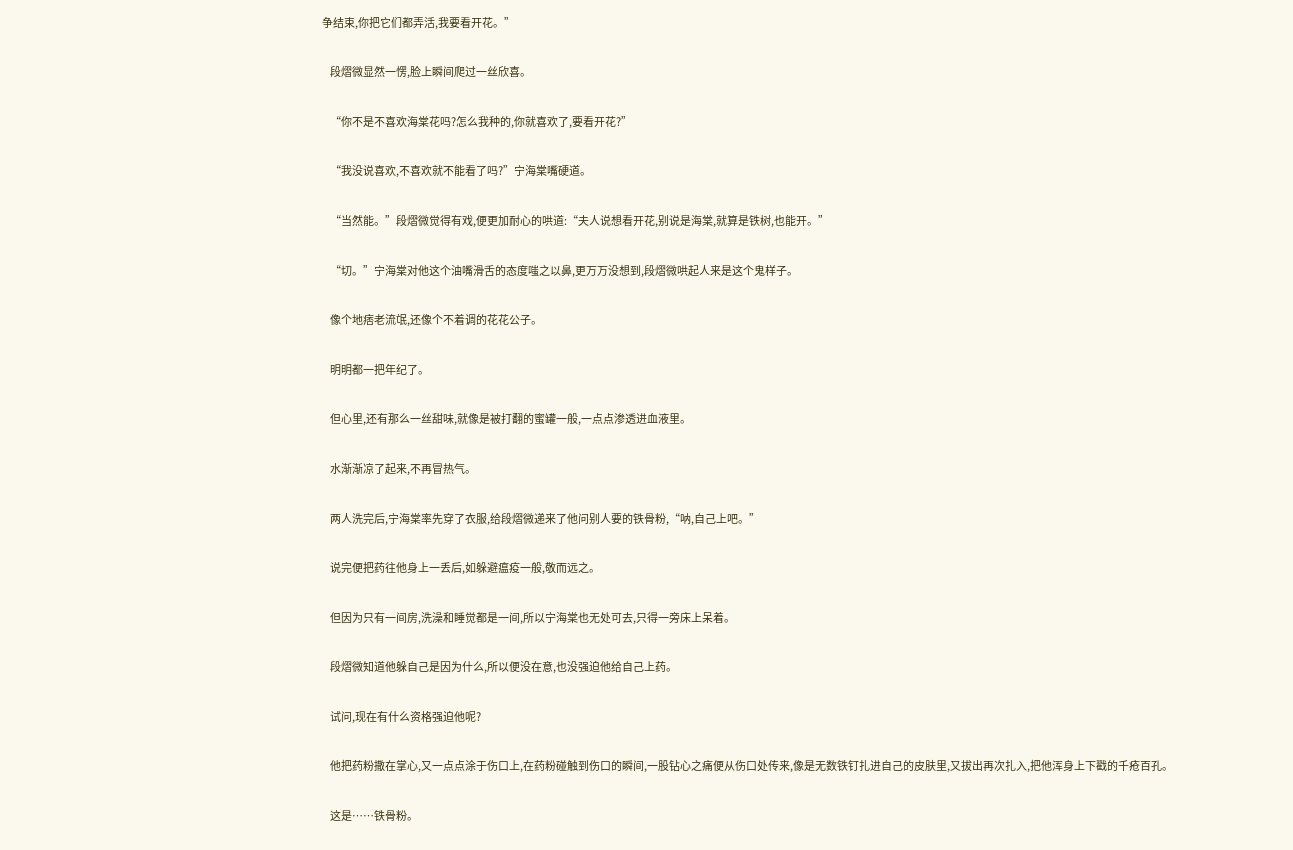争结束,你把它们都弄活,我要看开花。”

    段熠微显然一愣,脸上瞬间爬过一丝欣喜。

    “你不是不喜欢海棠花吗?怎么我种的,你就喜欢了,要看开花?”

    “我没说喜欢,不喜欢就不能看了吗?”宁海棠嘴硬道。

    “当然能。”段熠微觉得有戏,便更加耐心的哄道:“夫人说想看开花,别说是海棠,就算是铁树,也能开。”

    “切。”宁海棠对他这个油嘴滑舌的态度嗤之以鼻,更万万没想到,段熠微哄起人来是这个鬼样子。

    像个地痞老流氓,还像个不着调的花花公子。

    明明都一把年纪了。

    但心里,还有那么一丝甜味,就像是被打翻的蜜罐一般,一点点渗透进血液里。

    水渐渐凉了起来,不再冒热气。

    两人洗完后,宁海棠率先穿了衣服,给段熠微递来了他问别人要的铁骨粉,“呐,自己上吧。”

    说完便把药往他身上一丢后,如躲避瘟疫一般,敬而远之。

    但因为只有一间房,洗澡和睡觉都是一间,所以宁海棠也无处可去,只得一旁床上呆着。

    段熠微知道他躲自己是因为什么,所以便没在意,也没强迫他给自己上药。

    试问,现在有什么资格强迫他呢?

    他把药粉撒在掌心,又一点点涂于伤口上,在药粉碰触到伤口的瞬间,一股钻心之痛便从伤口处传来,像是无数铁钉扎进自己的皮肤里,又拔出再次扎入,把他浑身上下戳的千疮百孔。

    这是……铁骨粉。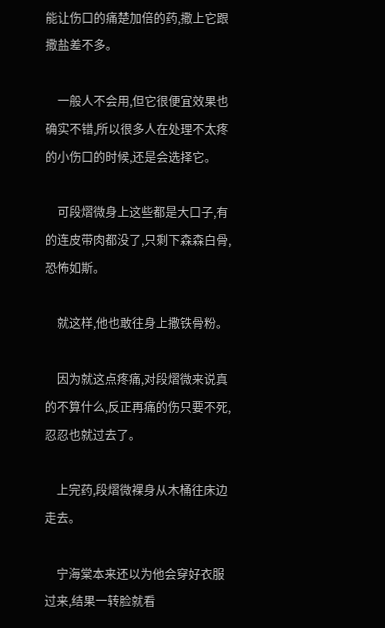能让伤口的痛楚加倍的药,撒上它跟撒盐差不多。

    一般人不会用,但它很便宜效果也确实不错,所以很多人在处理不太疼的小伤口的时候,还是会选择它。

    可段熠微身上这些都是大口子,有的连皮带肉都没了,只剩下森森白骨,恐怖如斯。

    就这样,他也敢往身上撒铁骨粉。

    因为就这点疼痛,对段熠微来说真的不算什么,反正再痛的伤只要不死,忍忍也就过去了。

    上完药,段熠微裸身从木桶往床边走去。

    宁海棠本来还以为他会穿好衣服过来,结果一转脸就看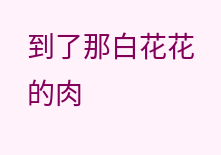到了那白花花的肉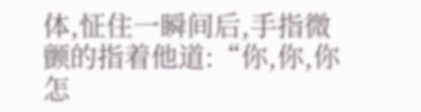体,怔住一瞬间后,手指微颤的指着他道:“你,你,你怎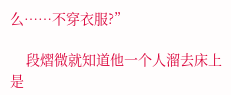么……不穿衣服?”

    段熠微就知道他一个人溜去床上是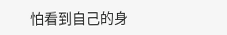怕看到自己的身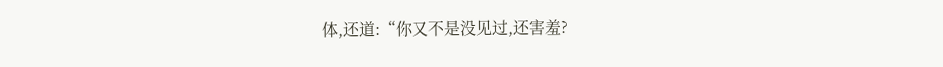体,还道:“你又不是没见过,还害羞?